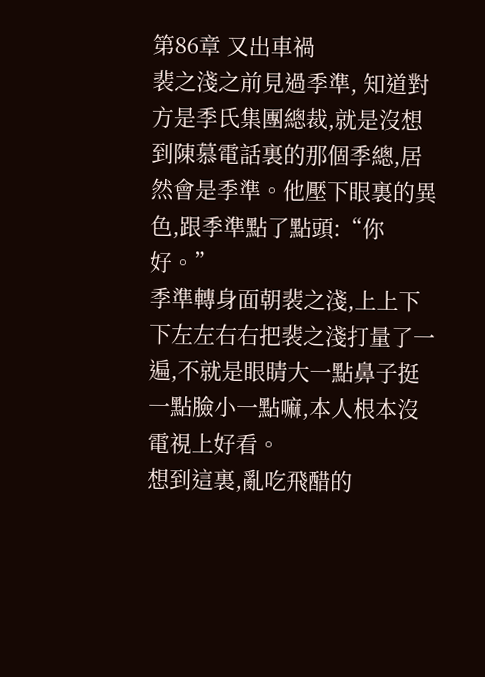第86章 又出車禍
裴之淺之前見過季準, 知道對方是季氏集團總裁,就是沒想到陳慕電話裏的那個季總,居然會是季準。他壓下眼裏的異色,跟季準點了點頭:“你好。”
季準轉身面朝裴之淺,上上下下左左右右把裴之淺打量了一遍,不就是眼睛大一點鼻子挺一點臉小一點嘛,本人根本沒電視上好看。
想到這裏,亂吃飛醋的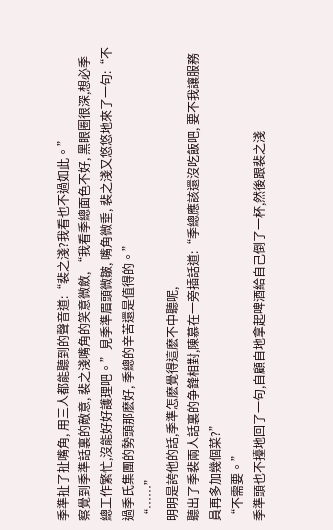季準扯了扯嘴角, 用三人都能聽到的聲音道:“裴之淺?我看也不過如此。”
察覺到季準話裏的敵意, 裴之淺嘴角的笑意微斂, “我看季總面色不好, 黑眼圈很深,想必季總工作繁忙,沒能好好護理吧。”見季準眉頭微皺, 嘴角微垂, 裴之淺又悠悠地來了一句:“不過季氏集團的勢頭那麽好, 季總的辛苦還是值得的。”
“……”
明明是誇他的話,季準怎麽覺得這麽不中聽呢,
聽出了季裴兩人話裏的争鋒相對,陳慕在一旁插話道:“季總應該還沒吃飯吧, 要不我讓服務員再多加幾個菜?”
“不需要。”
季準頭也不擡地回了一句,自顧自地拿起啤酒給自己倒了一杯,然後跟裴之淺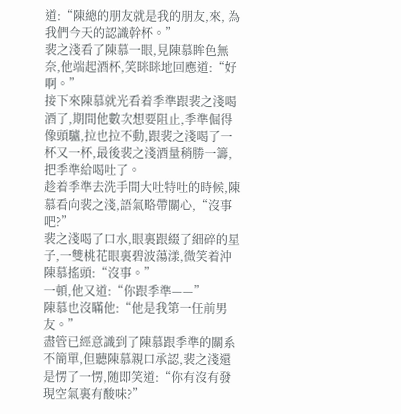道:“陳總的朋友就是我的朋友,來, 為我們今天的認識幹杯。”
裴之淺看了陳慕一眼,見陳慕眸色無奈,他端起酒杯,笑眯眯地回應道:“好啊。”
接下來陳慕就光看着季準跟裴之淺喝酒了,期間他數次想要阻止,季準倔得像頭驢,拉也拉不動,跟裴之淺喝了一杯又一杯,最後裴之淺酒量稍勝一籌,把季準給喝吐了。
趁着季準去洗手間大吐特吐的時候,陳慕看向裴之淺,語氣略帶關心,“沒事吧?”
裴之淺喝了口水,眼裏跟綴了細碎的星子,一雙桃花眼裏碧波蕩漾,微笑着沖陳慕搖頭:“沒事。”
一頓,他又道:“你跟季準——”
陳慕也沒瞞他:“他是我第一任前男友。”
盡管已經意識到了陳慕跟季準的關系不簡單,但聽陳慕親口承認,裴之淺還是愣了一愣,随即笑道:“你有沒有發現空氣裏有酸味?”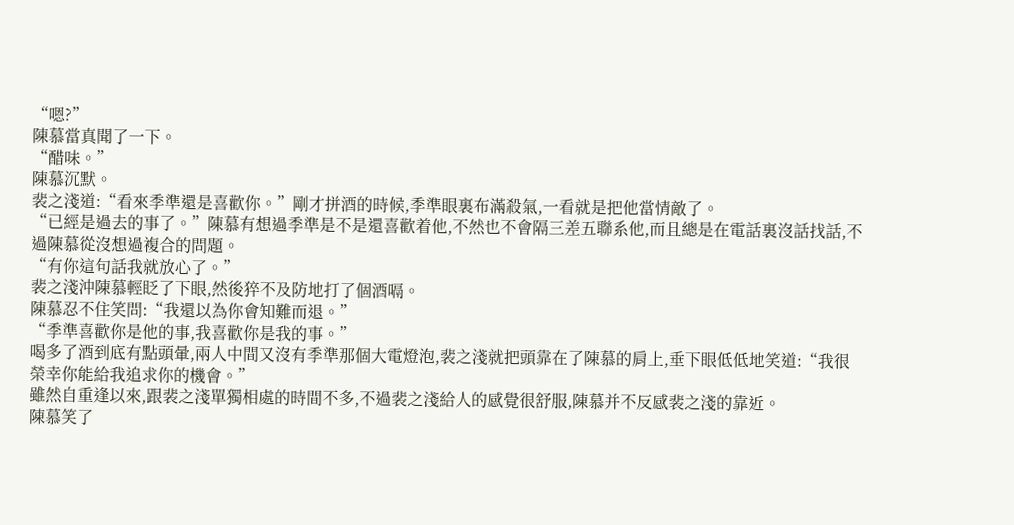“嗯?”
陳慕當真聞了一下。
“醋味。”
陳慕沉默。
裴之淺道:“看來季準還是喜歡你。”剛才拼酒的時候,季準眼裏布滿殺氣,一看就是把他當情敵了。
“已經是過去的事了。”陳慕有想過季準是不是還喜歡着他,不然也不會隔三差五聯系他,而且總是在電話裏沒話找話,不過陳慕從沒想過複合的問題。
“有你這句話我就放心了。”
裴之淺沖陳慕輕眨了下眼,然後猝不及防地打了個酒嗝。
陳慕忍不住笑問:“我還以為你會知難而退。”
“季準喜歡你是他的事,我喜歡你是我的事。”
喝多了酒到底有點頭暈,兩人中間又沒有季準那個大電燈泡,裴之淺就把頭靠在了陳慕的肩上,垂下眼低低地笑道:“我很榮幸你能給我追求你的機會。”
雖然自重逢以來,跟裴之淺單獨相處的時間不多,不過裴之淺給人的感覺很舒服,陳慕并不反感裴之淺的靠近。
陳慕笑了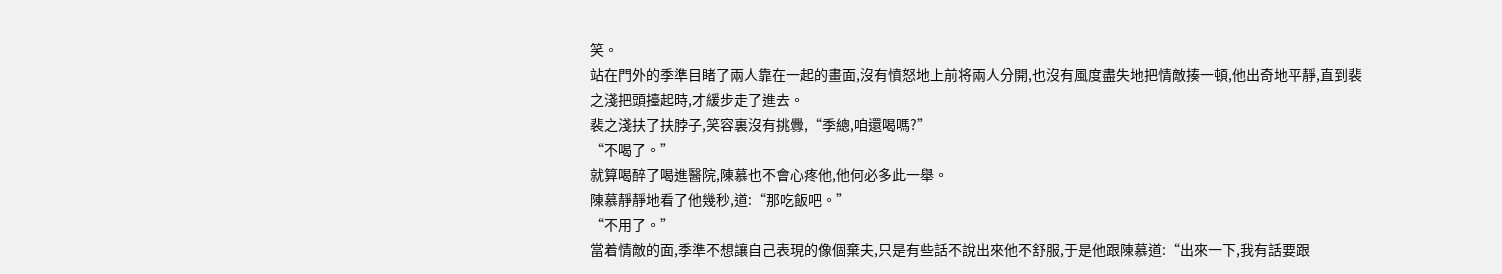笑。
站在門外的季準目睹了兩人靠在一起的畫面,沒有憤怒地上前将兩人分開,也沒有風度盡失地把情敵揍一頓,他出奇地平靜,直到裴之淺把頭擡起時,才緩步走了進去。
裴之淺扶了扶脖子,笑容裏沒有挑釁,“季總,咱還喝嗎?”
“不喝了。”
就算喝醉了喝進醫院,陳慕也不會心疼他,他何必多此一舉。
陳慕靜靜地看了他幾秒,道:“那吃飯吧。”
“不用了。”
當着情敵的面,季準不想讓自己表現的像個棄夫,只是有些話不說出來他不舒服,于是他跟陳慕道:“出來一下,我有話要跟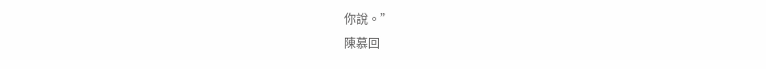你說。”
陳慕回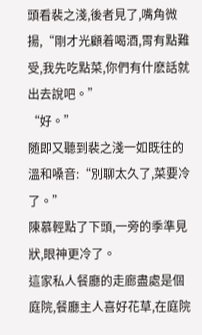頭看裴之淺,後者見了,嘴角微揚,“剛才光顧着喝酒,胃有點難受,我先吃點菜,你們有什麽話就出去說吧。”
“好。”
随即又聽到裴之淺一如既往的溫和嗓音:“別聊太久了,菜要冷了。”
陳慕輕點了下頭,一旁的季準見狀,眼神更冷了。
這家私人餐廳的走廊盡處是個庭院,餐廳主人喜好花草,在庭院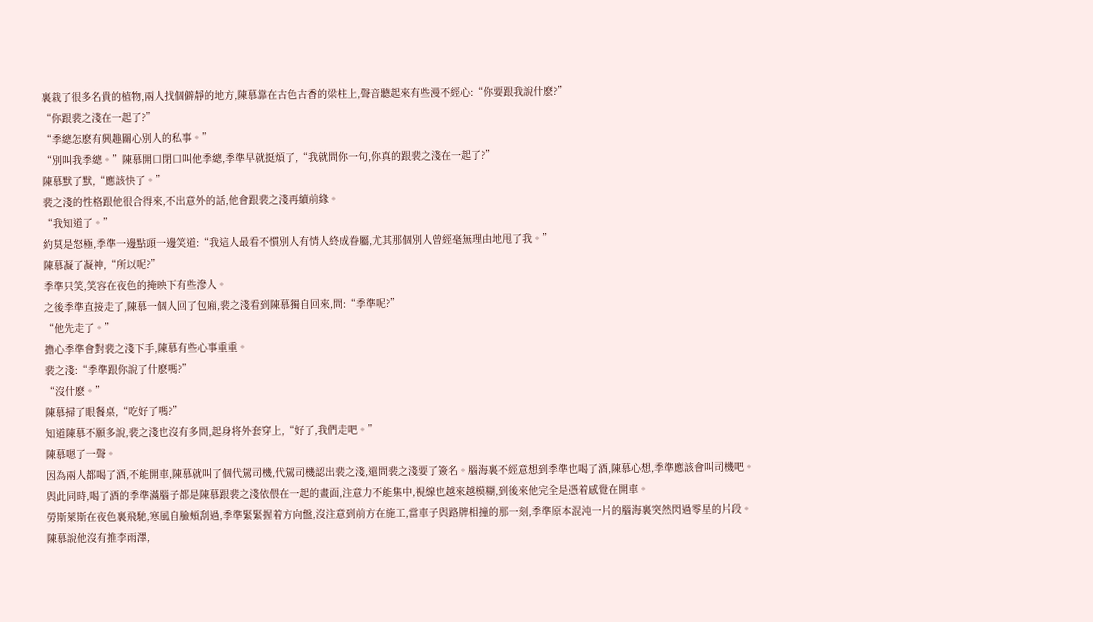裏栽了很多名貴的植物,兩人找個僻靜的地方,陳慕靠在古色古香的梁柱上,聲音聽起來有些漫不經心:“你要跟我說什麽?”
“你跟裴之淺在一起了?”
“季總怎麽有興趣關心別人的私事。”
“別叫我季總。”陳慕開口閉口叫他季總,季準早就挺煩了,“我就問你一句,你真的跟裴之淺在一起了?”
陳慕默了默,“應該快了。”
裴之淺的性格跟他很合得來,不出意外的話,他會跟裴之淺再續前緣。
“我知道了。”
約莫是怒極,季準一邊點頭一邊笑道:“我這人最看不慣別人有情人終成眷屬,尤其那個別人曾經毫無理由地甩了我。”
陳慕凝了凝神,“所以呢?”
季準只笑,笑容在夜色的掩映下有些滲人。
之後季準直接走了,陳慕一個人回了包廂,裴之淺看到陳慕獨自回來,問:“季準呢?”
“他先走了。”
擔心季準會對裴之淺下手,陳慕有些心事重重。
裴之淺:“季準跟你說了什麽嗎?”
“沒什麽。”
陳慕掃了眼餐桌,“吃好了嗎?”
知道陳慕不願多說,裴之淺也沒有多問,起身将外套穿上,“好了,我們走吧。”
陳慕嗯了一聲。
因為兩人都喝了酒,不能開車,陳慕就叫了個代駕司機,代駕司機認出裴之淺,還問裴之淺要了簽名。腦海裏不經意想到季準也喝了酒,陳慕心想,季準應該會叫司機吧。
與此同時,喝了酒的季準滿腦子都是陳慕跟裴之淺依偎在一起的畫面,注意力不能集中,視線也越來越模糊,到後來他完全是憑着感覺在開車。
勞斯萊斯在夜色裏飛馳,寒風自臉頰刮過,季準緊緊握着方向盤,沒注意到前方在施工,當車子與路牌相撞的那一刻,季準原本混沌一片的腦海裏突然閃過零星的片段。
陳慕說他沒有推李雨澤,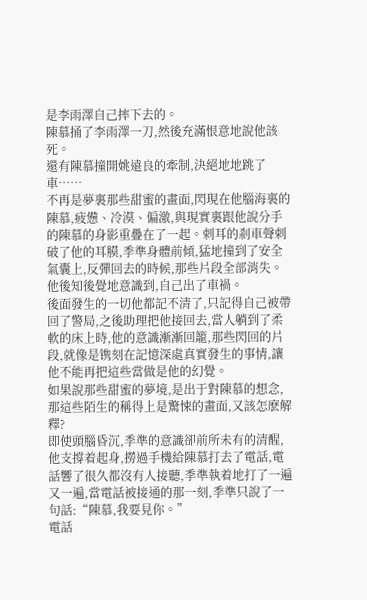是李雨澤自己摔下去的。
陳慕捅了李雨澤一刀,然後充滿恨意地說他該死。
還有陳慕撞開姚遠良的牽制,決絕地地跳了車……
不再是夢裏那些甜蜜的畫面,閃現在他腦海裏的陳慕,疲憊、冷漠、偏激,與現實裏跟他說分手的陳慕的身影重疊在了一起。刺耳的剎車聲刺破了他的耳膜,季準身體前傾,猛地撞到了安全氣囊上,反彈回去的時候,那些片段全部消失。
他後知後覺地意識到,自己出了車禍。
後面發生的一切他都記不清了,只記得自己被帶回了警局,之後助理把他接回去,當人躺到了柔軟的床上時,他的意識漸漸回籠,那些閃回的片段,就像是镌刻在記憶深處真實發生的事情,讓他不能再把這些當做是他的幻覺。
如果說那些甜蜜的夢境,是出于對陳慕的想念,那這些陌生的稱得上是驚悚的畫面,又該怎麽解釋?
即使頭腦昏沉,季準的意識卻前所未有的清醒,他支撐着起身,撈過手機給陳慕打去了電話,電話響了很久都沒有人接聽,季準執着地打了一遍又一遍,當電話被接通的那一刻,季準只說了一句話:“陳慕,我要見你。”
電話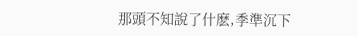那頭不知說了什麽,季準沉下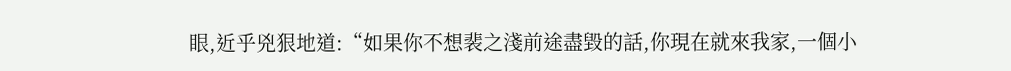眼,近乎兇狠地道:“如果你不想裴之淺前途盡毀的話,你現在就來我家,一個小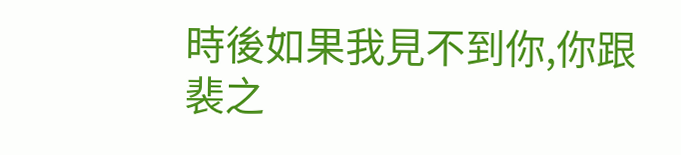時後如果我見不到你,你跟裴之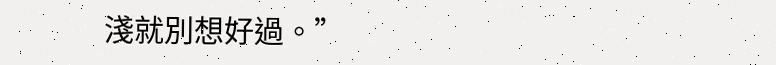淺就別想好過。”